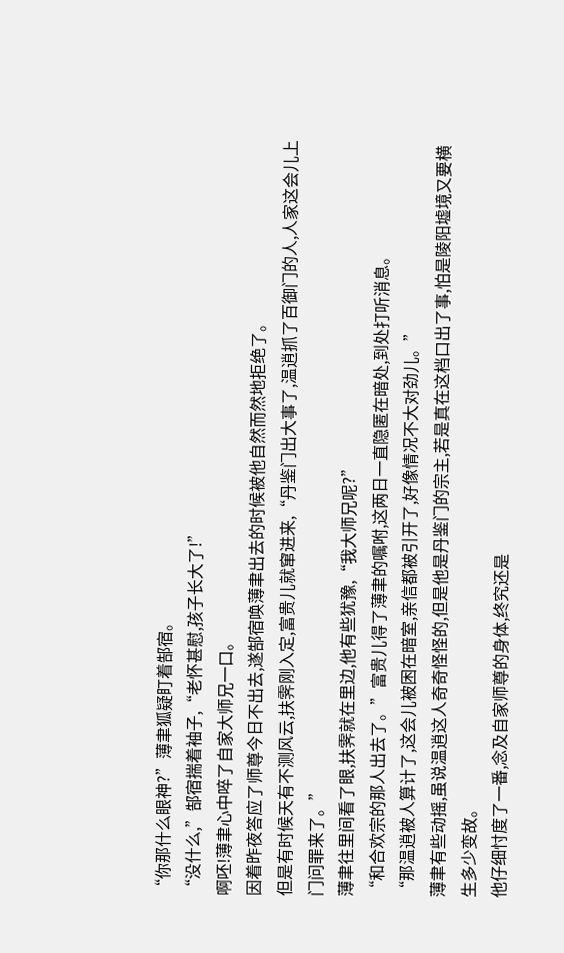“你那什么眼神?”薄聿狐疑盯着郜宿。
“没什么,”郜宿揣着袖子,“老怀甚慰,孩子长大了!”
啊呸!薄聿心中啐了自家大师兄一口。
因着昨夜答应了师尊今日不出去,遂郜宿唤薄聿出去的时候被他自然而然地拒绝了。
但是有时候天有不测风云,扶霁刚入定,富贵儿就窜进来,“丹鉴门出大事了,温逍抓了百御门的人,人家这会儿上门问罪来了。”
薄聿往里间看了眼,扶霁就在里边,他有些犹豫,“我大师兄呢?”
“和合欢宗的那人出去了。”富贵儿得了薄聿的嘱咐,这两日一直隐匿在暗处,到处打听消息。
“那温逍被人算计了,这会儿被困在暗室,亲信都被引开了,好像情况不大对劲儿。”
薄聿有些动摇,虽说温逍这人奇奇怪怪的,但是他是丹鉴门的宗主,若是真在这档口出了事,怕是陵阳墟境又要横生多少变故。
他仔细忖度了一番,念及自家师尊的身体,终究还是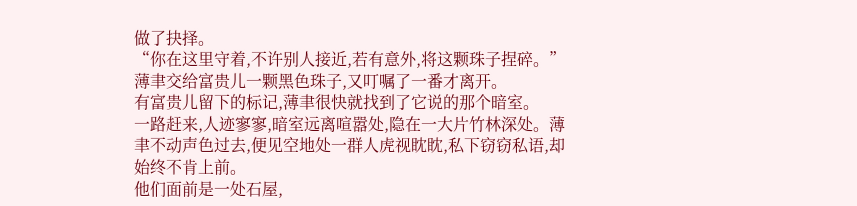做了抉择。
“你在这里守着,不许别人接近,若有意外,将这颗珠子捏碎。”薄聿交给富贵儿一颗黑色珠子,又叮嘱了一番才离开。
有富贵儿留下的标记,薄聿很快就找到了它说的那个暗室。
一路赶来,人迹寥寥,暗室远离喧嚣处,隐在一大片竹林深处。薄聿不动声色过去,便见空地处一群人虎视眈眈,私下窃窃私语,却始终不肯上前。
他们面前是一处石屋,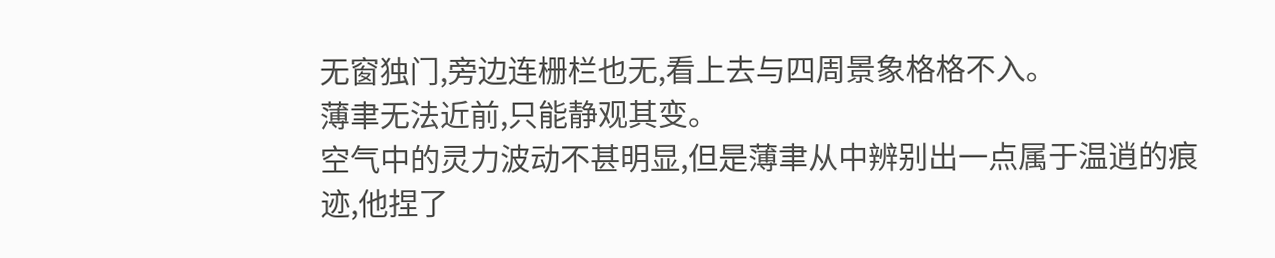无窗独门,旁边连栅栏也无,看上去与四周景象格格不入。
薄聿无法近前,只能静观其变。
空气中的灵力波动不甚明显,但是薄聿从中辨别出一点属于温逍的痕迹,他捏了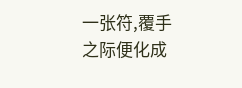一张符,覆手之际便化成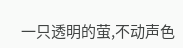一只透明的萤,不动声色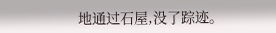地通过石屋,没了踪迹。